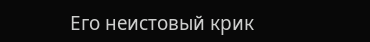Его неистовый крик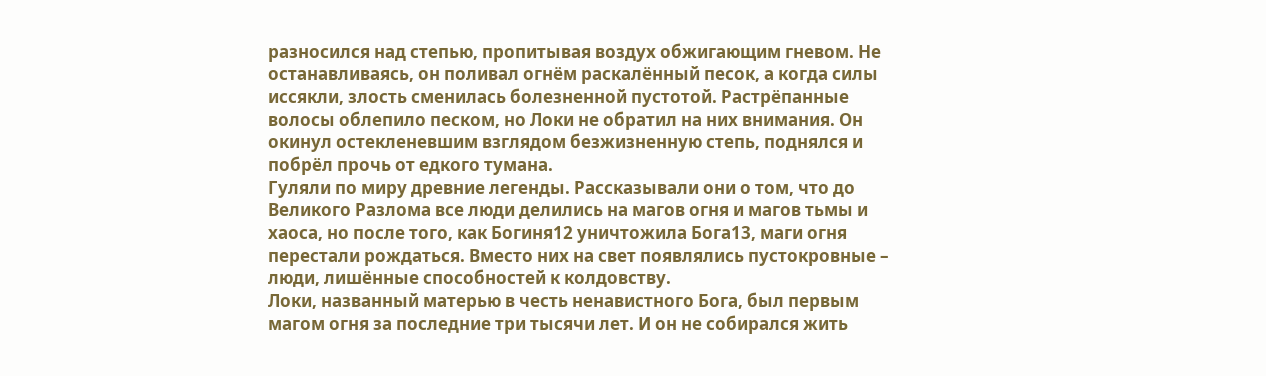разносился над степью, пропитывая воздух обжигающим гневом. Не останавливаясь, он поливал огнём раскалённый песок, а когда силы иссякли, злость сменилась болезненной пустотой. Растрёпанные волосы облепило песком, но Локи не обратил на них внимания. Он окинул остекленевшим взглядом безжизненную степь, поднялся и побрёл прочь от едкого тумана.
Гуляли по миру древние легенды. Рассказывали они о том, что до Великого Разлома все люди делились на магов огня и магов тьмы и хаоса, но после того, как Богиня12 уничтожила Бога13, маги огня перестали рождаться. Вместо них на свет появлялись пустокровные – люди, лишённые способностей к колдовству.
Локи, названный матерью в честь ненавистного Бога, был первым магом огня за последние три тысячи лет. И он не собирался жить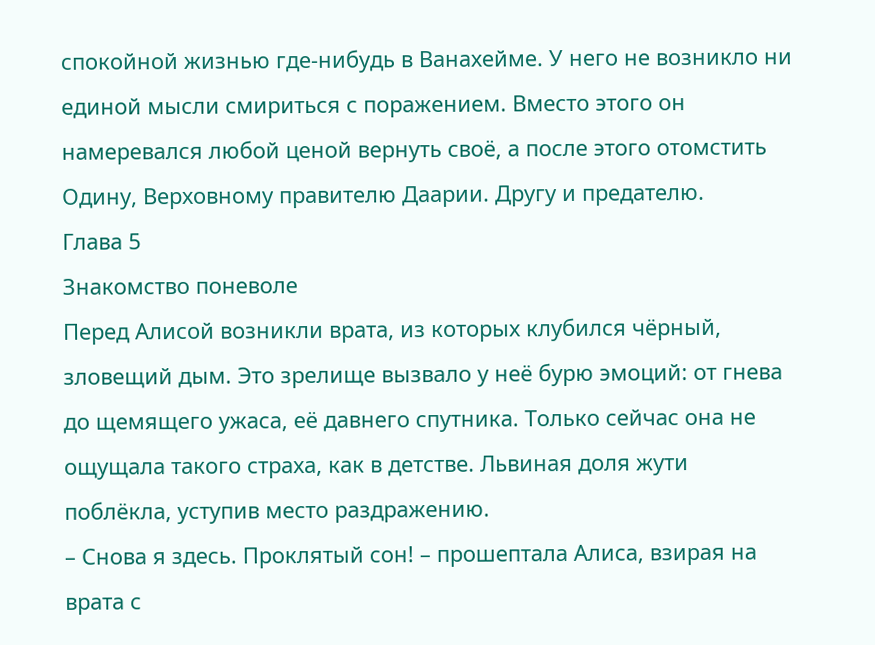спокойной жизнью где-нибудь в Ванахейме. У него не возникло ни единой мысли смириться с поражением. Вместо этого он намеревался любой ценой вернуть своё, а после этого отомстить Одину, Верховному правителю Даарии. Другу и предателю.
Глава 5
Знакомство поневоле
Перед Алисой возникли врата, из которых клубился чёрный, зловещий дым. Это зрелище вызвало у неё бурю эмоций: от гнева до щемящего ужаса, её давнего спутника. Только сейчас она не ощущала такого страха, как в детстве. Львиная доля жути поблёкла, уступив место раздражению.
– Снова я здесь. Проклятый сон! – прошептала Алиса, взирая на врата с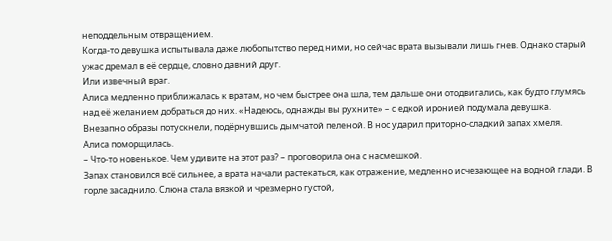неподдельным отвращением.
Когда-то девушка испытывала даже любопытство перед ними, но сейчас врата вызывали лишь гнев. Однако старый ужас дремал в её сердце, словно давний друг.
Или извечный враг.
Алиса медленно приближалась к вратам, но чем быстрее она шла, тем дальше они отодвигались, как будто глумясь над её желанием добраться до них. «Надеюсь, однажды вы рухните» – с едкой иронией подумала девушка.
Внезапно образы потускнели, подёрнувшись дымчатой пеленой. В нос ударил приторно-сладкий запах хмеля.
Алиса поморщилась.
– Что-то новенькое. Чем удивите на этот раз? – проговорила она с насмешкой.
Запах становился всё сильнее, а врата начали растекаться, как отражение, медленно исчезающее на водной глади. В горле засаднило. Слюна стала вязкой и чрезмерно густой,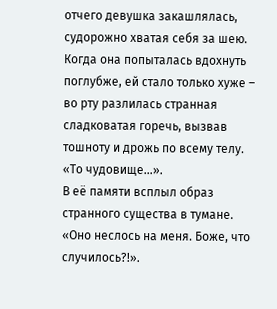отчего девушка закашлялась, судорожно хватая себя за шею. Когда она попыталась вдохнуть поглубже, ей стало только хуже – во рту разлилась странная сладковатая горечь, вызвав тошноту и дрожь по всему телу.
«То чудовище…».
В её памяти всплыл образ странного существа в тумане.
«Оно неслось на меня. Боже, что случилось?!».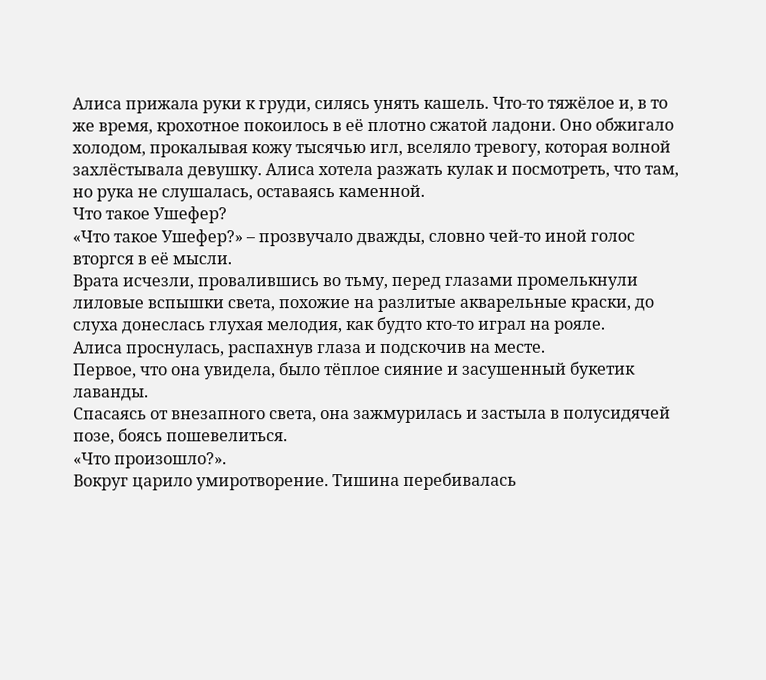Алиса прижала руки к груди, силясь унять кашель. Что-то тяжёлое и, в то же время, крохотное покоилось в её плотно сжатой ладони. Оно обжигало холодом, прокалывая кожу тысячью игл, вселяло тревогу, которая волной захлёстывала девушку. Алиса хотела разжать кулак и посмотреть, что там, но рука не слушалась, оставаясь каменной.
Что такое Ушефер?
«Что такое Ушефер?» – прозвучало дважды, словно чей-то иной голос вторгся в её мысли.
Врата исчезли, провалившись во тьму, перед глазами промелькнули лиловые вспышки света, похожие на разлитые акварельные краски, до слуха донеслась глухая мелодия, как будто кто-то играл на рояле.
Алиса проснулась, распахнув глаза и подскочив на месте.
Первое, что она увидела, было тёплое сияние и засушенный букетик лаванды.
Спасаясь от внезапного света, она зажмурилась и застыла в полусидячей позе, боясь пошевелиться.
«Что произошло?».
Вокруг царило умиротворение. Тишина перебивалась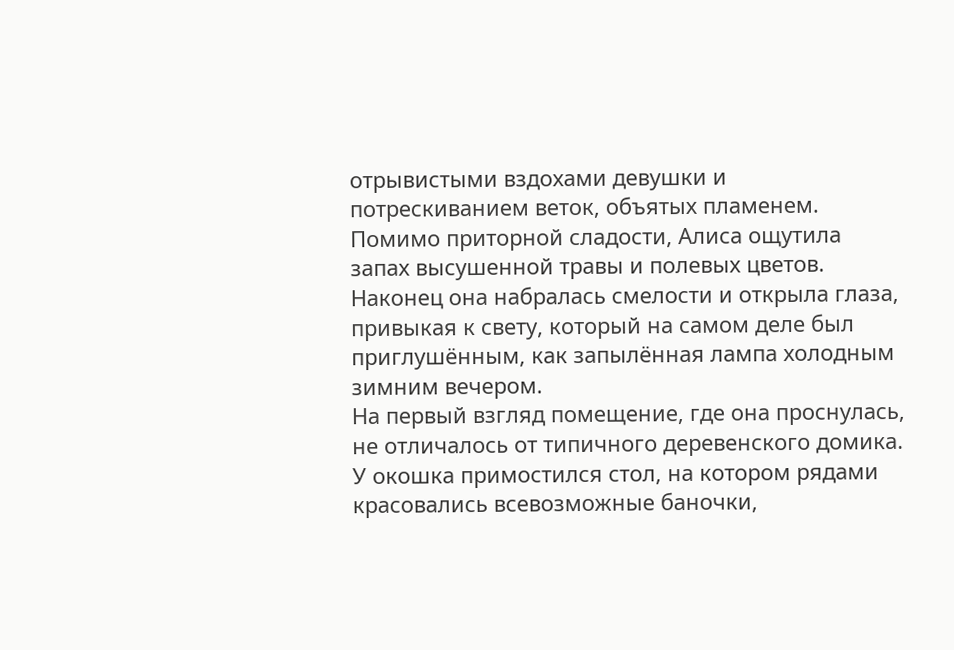отрывистыми вздохами девушки и потрескиванием веток, объятых пламенем. Помимо приторной сладости, Алиса ощутила запах высушенной травы и полевых цветов. Наконец она набралась смелости и открыла глаза, привыкая к свету, который на самом деле был приглушённым, как запылённая лампа холодным зимним вечером.
На первый взгляд помещение, где она проснулась, не отличалось от типичного деревенского домика. У окошка примостился стол, на котором рядами красовались всевозможные баночки,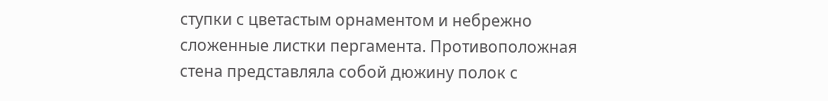ступки с цветастым орнаментом и небрежно сложенные листки пергамента. Противоположная стена представляла собой дюжину полок с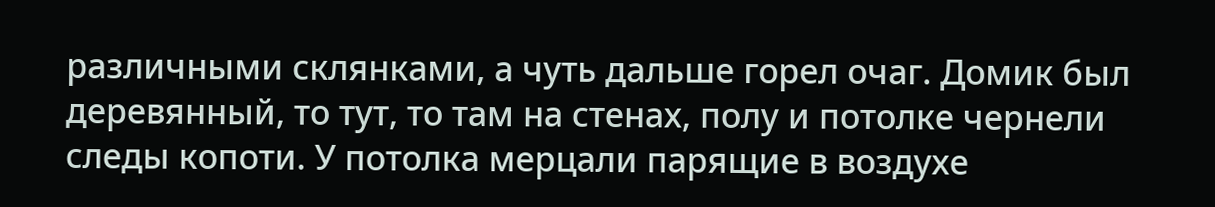различными склянками, а чуть дальше горел очаг. Домик был деревянный, то тут, то там на стенах, полу и потолке чернели следы копоти. У потолка мерцали парящие в воздухе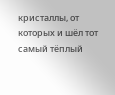кристаллы, от которых и шёл тот самый тёплый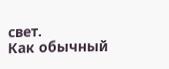свет.
Как обычный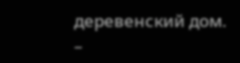деревенский дом.
–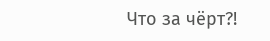Что за чёрт?!